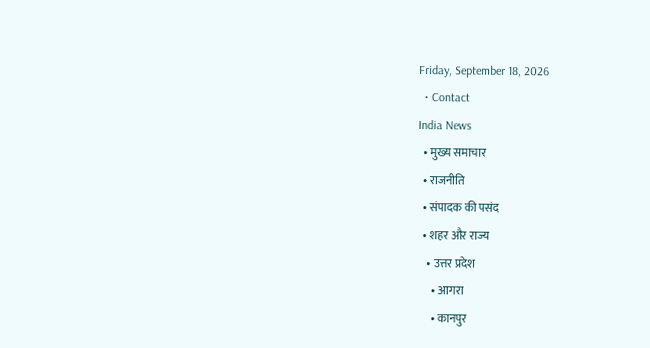Friday, September 18, 2026
  • Contact
India News
  • मुख्य समाचार
  • राजनीति
  • संपादक की पसंद
  • शहर और राज्य
    • उत्तर प्रदेश
      • आगरा
      • कानपुर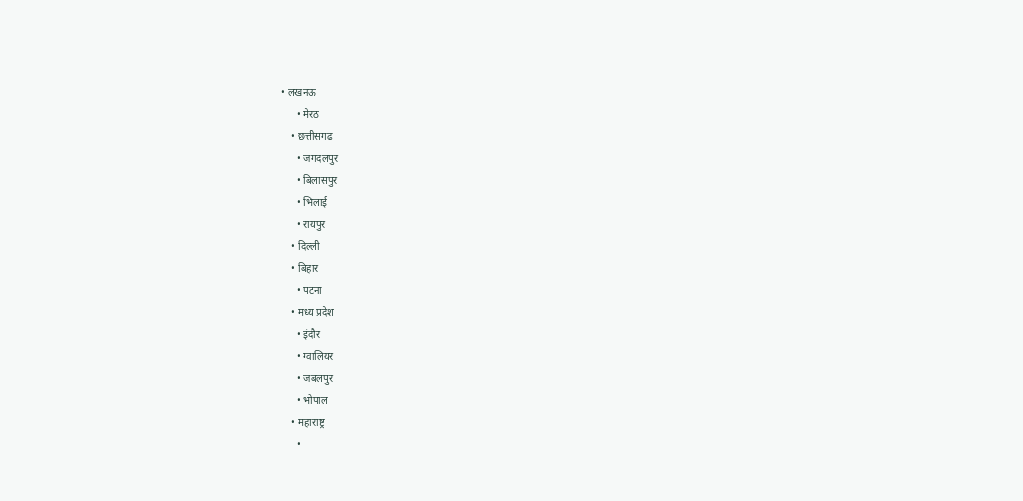• लखनऊ
      • मेरठ
    • छत्तीसगढ
      • जगदलपुर
      • बिलासपुर
      • भिलाई
      • रायपुर
    • दिल्ली
    • बिहार
      • पटना
    • मध्य प्रदेश
      • इंदौर
      • ग्वालियर
      • जबलपुर
      • भोपाल
    • महाराष्ट्र
      •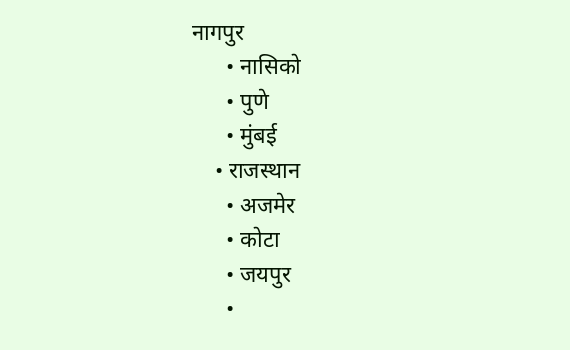नागपुर
      • नासिको
      • पुणे
      • मुंबई
    • राजस्थान
      • अजमेर
      • कोटा
      • जयपुर
      •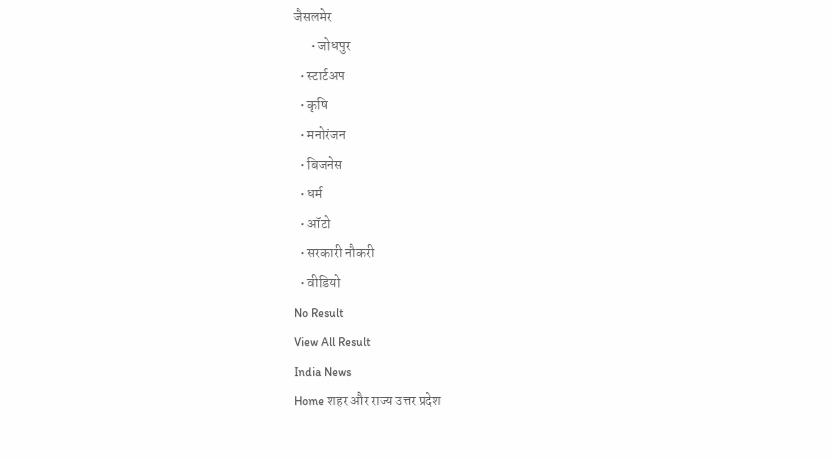जैसलमेर
      • जोधपुर
  • स्टार्टअप
  • कृषि
  • मनोरंजन
  • बिजनेस
  • धर्म
  • ऑटो
  • सरकारी नौकरी
  • वीडियो
No Result
View All Result
India News
Home शहर और राज्य उत्तर प्रदेश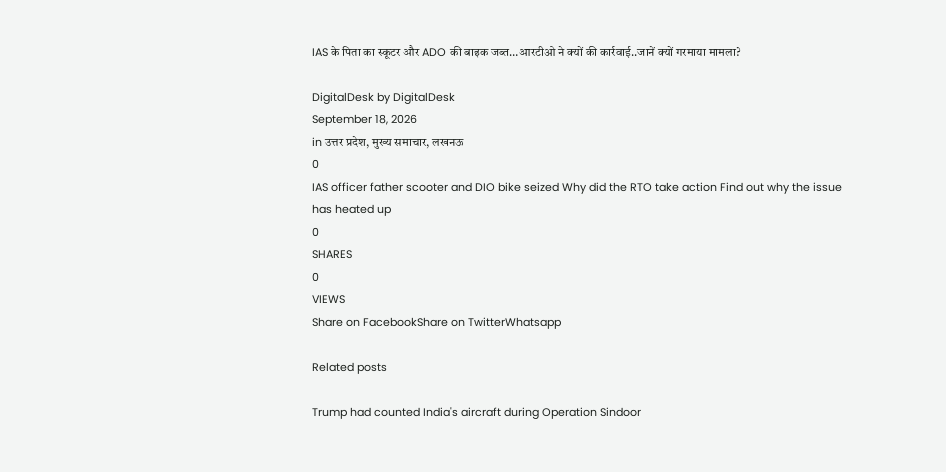IAS के पिता का स्कूटर और ADO की बाइक जब्त…आरटीओ ने क्यों की कार्रवाई..जानें क्यों गरमाया मामला?

DigitalDesk by DigitalDesk
September 18, 2026
in उत्तर प्रदेश, मुख्य समाचार, लखनऊ
0
IAS officer father scooter and DIO bike seized Why did the RTO take action Find out why the issue has heated up
0
SHARES
0
VIEWS
Share on FacebookShare on TwitterWhatsapp

Related posts

Trump had counted India's aircraft during Operation Sindoor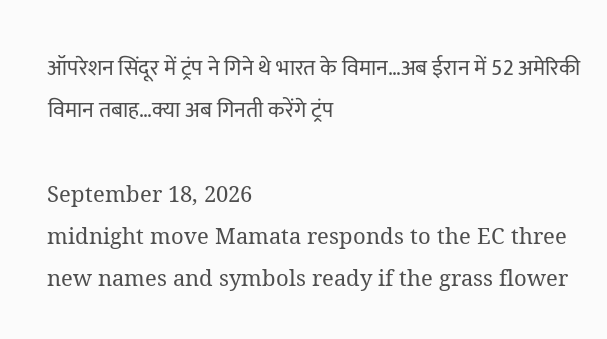ऑपरेशन सिंदूर में ट्रंप ने गिने थे भारत के विमान…अब ईरान में 52 अमेरिकी विमान तबाह…क्या अब गिनती करेंगे ट्रंप

September 18, 2026
midnight move Mamata responds to the EC three new names and symbols ready if the grass flower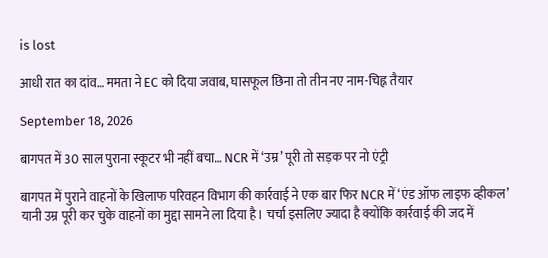is lost

आधी रात का दांव… ममता ने EC को दिया जवाब, घासफूल छिना तो तीन नए नाम-चिह्न तैयार

September 18, 2026

बागपत में 30 साल पुराना स्कूटर भी नहीं बचा… NCR में ‘उम्र’ पूरी तो सड़क पर नो एंट्री

बागपत में पुराने वाहनों के खिलाफ परिवहन विभाग की कार्रवाई ने एक बार फिर NCR में ‘एंड ऑफ लाइफ व्हीकल’ यानी उम्र पूरी कर चुके वाहनों का मुद्दा सामने ला दिया है। चर्चा इसलिए ज्यादा है क्योंकि कार्रवाई की जद में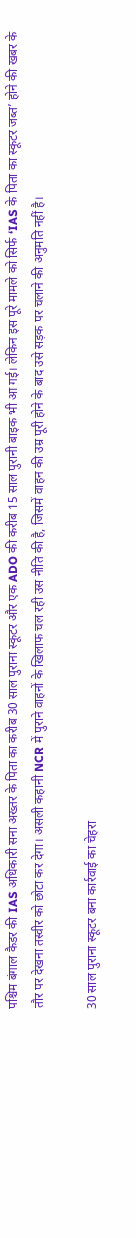पश्चिम बंगाल कैडर की IAS अधिकारी सना अख्तर के पिता का करीब 30 साल पुराना स्कूटर और एक ADO की करीब 15 साल पुरानी बाइक भी आ गई। लेकिन इस पूरे मामले को सिर्फ ‘IAS के पिता का स्कूटर जब्त’ होने की खबर के तौर पर देखना तस्वीर को छोटा कर देगा। असली कहानी NCR में पुराने वाहनों के खिलाफ चल रही उस नीति की है, जिसमें वाहन की उम्र पूरी होने के बाद उसे सड़क पर चलाने की अनुमति नहीं है।

30 साल पुराना स्कूटर बना कार्रवाई का चेहरा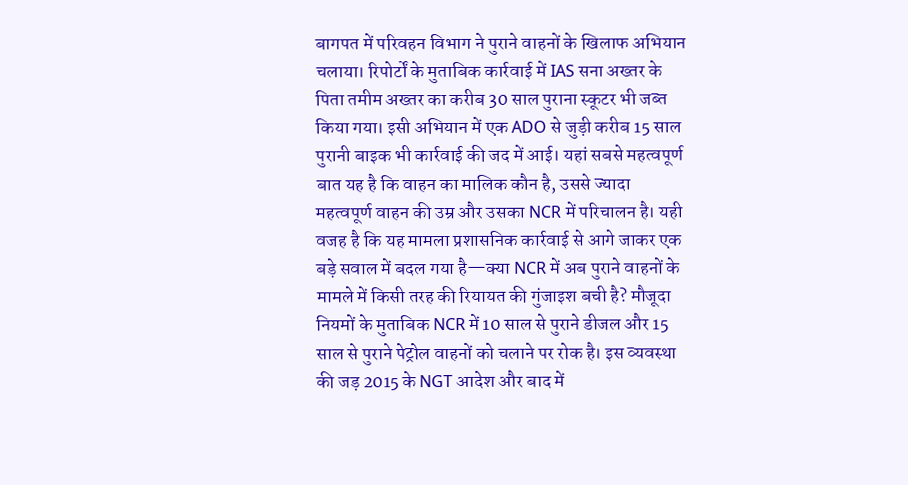बागपत में परिवहन विभाग ने पुराने वाहनों के खिलाफ अभियान चलाया। रिपोर्टों के मुताबिक कार्रवाई में IAS सना अख्तर के पिता तमीम अख्तर का करीब 30 साल पुराना स्कूटर भी जब्त किया गया। इसी अभियान में एक ADO से जुड़ी करीब 15 साल पुरानी बाइक भी कार्रवाई की जद में आई। यहां सबसे महत्वपूर्ण बात यह है कि वाहन का मालिक कौन है, उससे ज्यादा महत्वपूर्ण वाहन की उम्र और उसका NCR में परिचालन है। यही वजह है कि यह मामला प्रशासनिक कार्रवाई से आगे जाकर एक बड़े सवाल में बदल गया है—क्या NCR में अब पुराने वाहनों के मामले में किसी तरह की रियायत की गुंजाइश बची है? मौजूदा नियमों के मुताबिक NCR में 10 साल से पुराने डीजल और 15 साल से पुराने पेट्रोल वाहनों को चलाने पर रोक है। इस व्यवस्था की जड़ 2015 के NGT आदेश और बाद में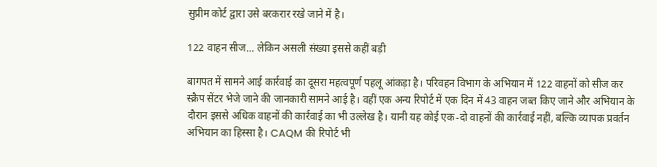सुप्रीम कोर्ट द्वारा उसे बरकरार रखे जाने में है।

122 वाहन सीज… लेकिन असली संख्या इससे कहीं बड़ी

बागपत में सामने आई कार्रवाई का दूसरा महत्वपूर्ण पहलू आंकड़ा है। परिवहन विभाग के अभियान में 122 वाहनों को सीज कर स्क्रैप सेंटर भेजे जाने की जानकारी सामने आई है। वहीं एक अन्य रिपोर्ट में एक दिन में 43 वाहन जब्त किए जाने और अभियान के दौरान इससे अधिक वाहनों की कार्रवाई का भी उल्लेख है। यानी यह कोई एक-दो वाहनों की कार्रवाई नहीं, बल्कि व्यापक प्रवर्तन अभियान का हिस्सा है। CAQM की रिपोर्ट भी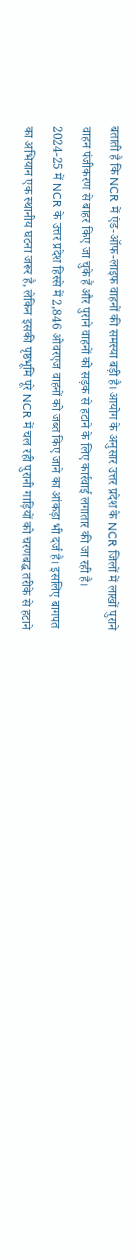बताती है कि NCR में एंड-ऑफ-लाइफ वाहनों की समस्या बड़ी है। आयोग के अनुसार उत्तर प्रदेश के NCR जिलों में लाखों पुराने वाहन पंजीकरण से बाहर किए जा चुके हैं और पुराने वाहनों को सड़क से हटाने के लिए कार्रवाई लगातार की जा रही है। 2024-25 में NCR के उत्तर प्रदेश हिस्से में 2,846 ओवरएज वाहनों को जब्त किए जाने का आंकड़ा भी दर्ज है। इसलिए बागपत का अभियान एक स्थानीय घटना जरूर है, लेकिन इसकी पृष्ठभूमि पूरे NCR में चल रही पुरानी गाड़ियों को चरणबद्ध तरीके से हटाने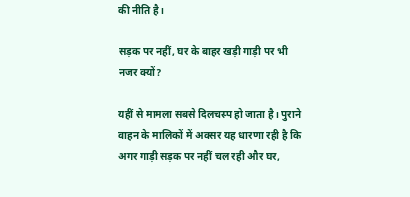की नीति है।

सड़क पर नहीं, घर के बाहर खड़ी गाड़ी पर भी नजर क्यों?

यहीं से मामला सबसे दिलचस्प हो जाता है। पुराने वाहन के मालिकों में अक्सर यह धारणा रही है कि अगर गाड़ी सड़क पर नहीं चल रही और घर,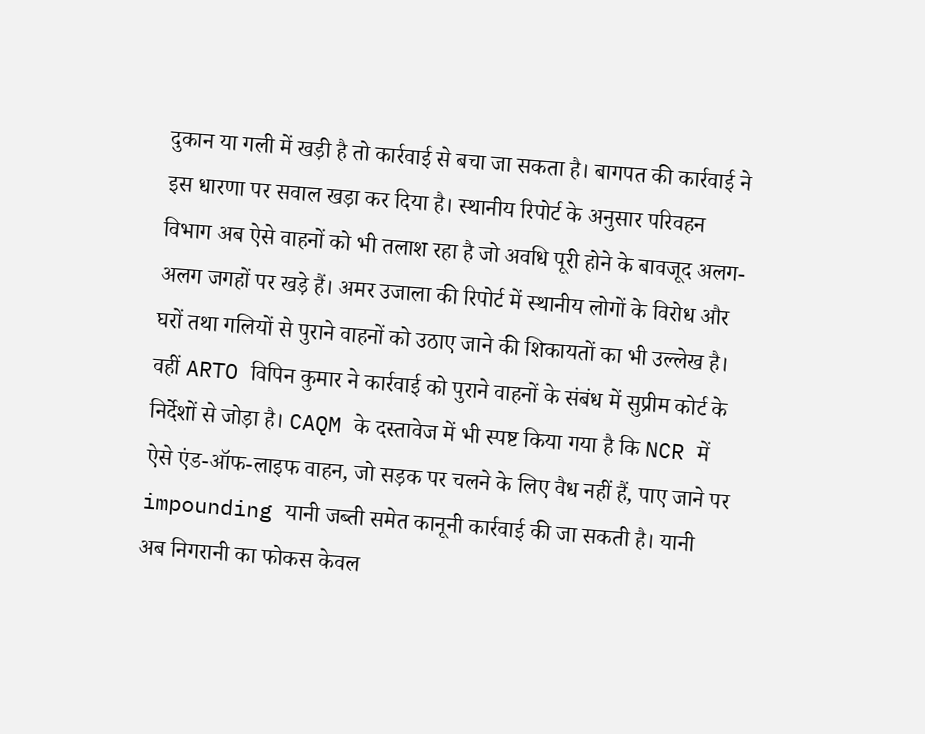दुकान या गली में खड़ी है तो कार्रवाई से बचा जा सकता है। बागपत की कार्रवाई ने इस धारणा पर सवाल खड़ा कर दिया है। स्थानीय रिपोर्ट के अनुसार परिवहन विभाग अब ऐसे वाहनों को भी तलाश रहा है जो अवधि पूरी होने के बावजूद अलग-अलग जगहों पर खड़े हैं। अमर उजाला की रिपोर्ट में स्थानीय लोगों के विरोध और घरों तथा गलियों से पुराने वाहनों को उठाए जाने की शिकायतों का भी उल्लेख है। वहीं ARTO विपिन कुमार ने कार्रवाई को पुराने वाहनों के संबंध में सुप्रीम कोर्ट के निर्देशों से जोड़ा है। CAQM के दस्तावेज में भी स्पष्ट किया गया है कि NCR में ऐसे एंड-ऑफ-लाइफ वाहन, जो सड़क पर चलने के लिए वैध नहीं हैं, पाए जाने पर impounding यानी जब्ती समेत कानूनी कार्रवाई की जा सकती है। यानी अब निगरानी का फोकस केवल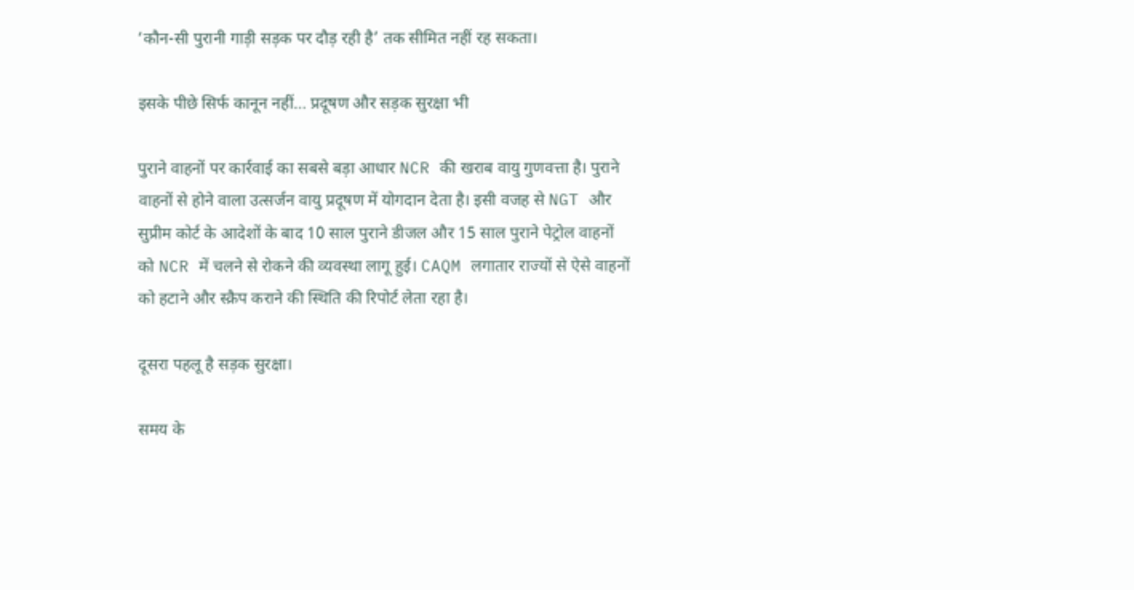‘कौन-सी पुरानी गाड़ी सड़क पर दौड़ रही है’ तक सीमित नहीं रह सकता।

इसके पीछे सिर्फ कानून नहीं… प्रदूषण और सड़क सुरक्षा भी

पुराने वाहनों पर कार्रवाई का सबसे बड़ा आधार NCR की खराब वायु गुणवत्ता है। पुराने वाहनों से होने वाला उत्सर्जन वायु प्रदूषण में योगदान देता है। इसी वजह से NGT और सुप्रीम कोर्ट के आदेशों के बाद 10 साल पुराने डीजल और 15 साल पुराने पेट्रोल वाहनों को NCR में चलने से रोकने की व्यवस्था लागू हुई। CAQM लगातार राज्यों से ऐसे वाहनों को हटाने और स्क्रैप कराने की स्थिति की रिपोर्ट लेता रहा है।

दूसरा पहलू है सड़क सुरक्षा।

समय के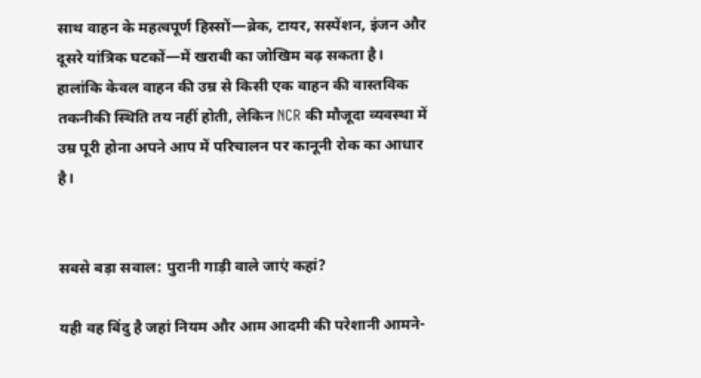साथ वाहन के महत्वपूर्ण हिस्सों—ब्रेक, टायर, सस्पेंशन, इंजन और दूसरे यांत्रिक घटकों—में खराबी का जोखिम बढ़ सकता है। हालांकि केवल वाहन की उम्र से किसी एक वाहन की वास्तविक तकनीकी स्थिति तय नहीं होती, लेकिन NCR की मौजूदा व्यवस्था में उम्र पूरी होना अपने आप में परिचालन पर कानूनी रोक का आधार है।


सबसे बड़ा सवाल: पुरानी गाड़ी वाले जाएं कहां?

यही वह बिंदु है जहां नियम और आम आदमी की परेशानी आमने-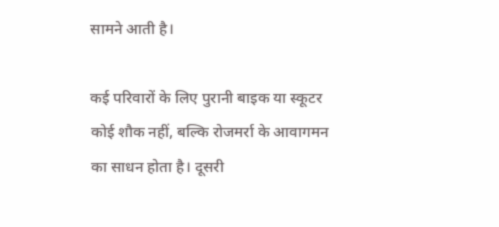सामने आती है।

कई परिवारों के लिए पुरानी बाइक या स्कूटर कोई शौक नहीं, बल्कि रोजमर्रा के आवागमन का साधन होता है। दूसरी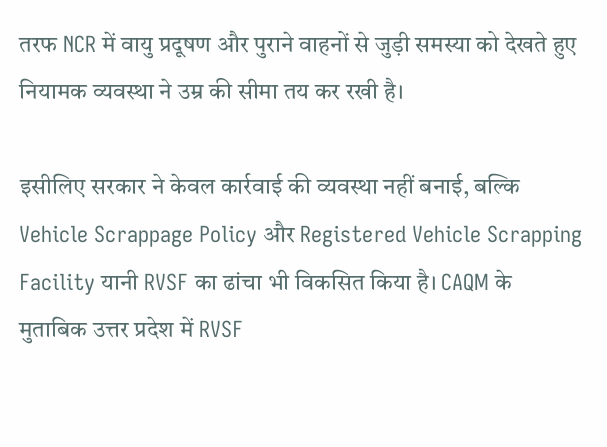तरफ NCR में वायु प्रदूषण और पुराने वाहनों से जुड़ी समस्या को देखते हुए नियामक व्यवस्था ने उम्र की सीमा तय कर रखी है।

इसीलिए सरकार ने केवल कार्रवाई की व्यवस्था नहीं बनाई, बल्कि Vehicle Scrappage Policy और Registered Vehicle Scrapping Facility यानी RVSF का ढांचा भी विकसित किया है। CAQM के मुताबिक उत्तर प्रदेश में RVSF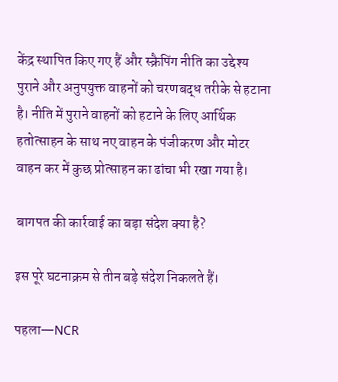केंद्र स्थापित किए गए हैं और स्क्रैपिंग नीति का उद्देश्य पुराने और अनुपयुक्त वाहनों को चरणबद्ध तरीके से हटाना है। नीति में पुराने वाहनों को हटाने के लिए आर्थिक हतोत्साहन के साथ नए वाहन के पंजीकरण और मोटर वाहन कर में कुछ प्रोत्साहन का ढांचा भी रखा गया है।

बागपत की कार्रवाई का बड़ा संदेश क्या है?

इस पूरे घटनाक्रम से तीन बड़े संदेश निकलते हैं।

पहला—NCR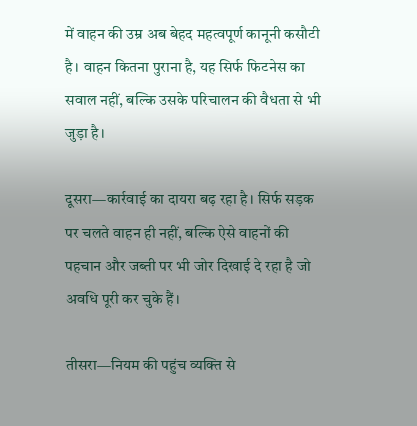में वाहन की उम्र अब बेहद महत्वपूर्ण कानूनी कसौटी है। वाहन कितना पुराना है, यह सिर्फ फिटनेस का सवाल नहीं, बल्कि उसके परिचालन की वैधता से भी जुड़ा है।

दूसरा—कार्रवाई का दायरा बढ़ रहा है। सिर्फ सड़क पर चलते वाहन ही नहीं, बल्कि ऐसे वाहनों की पहचान और जब्ती पर भी जोर दिखाई दे रहा है जो अवधि पूरी कर चुके हैं।

तीसरा—नियम की पहुंच व्यक्ति से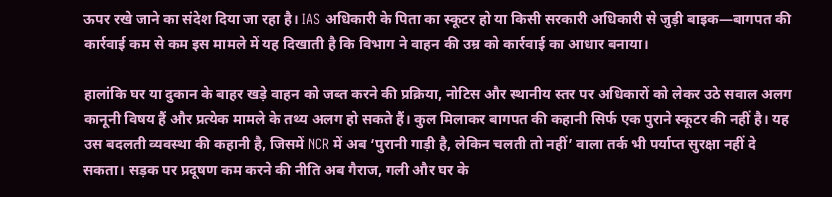ऊपर रखे जाने का संदेश दिया जा रहा है। IAS अधिकारी के पिता का स्कूटर हो या किसी सरकारी अधिकारी से जुड़ी बाइक—बागपत की कार्रवाई कम से कम इस मामले में यह दिखाती है कि विभाग ने वाहन की उम्र को कार्रवाई का आधार बनाया।

हालांकि घर या दुकान के बाहर खड़े वाहन को जब्त करने की प्रक्रिया, नोटिस और स्थानीय स्तर पर अधिकारों को लेकर उठे सवाल अलग कानूनी विषय हैं और प्रत्येक मामले के तथ्य अलग हो सकते हैं। कुल मिलाकर बागपत की कहानी सिर्फ एक पुराने स्कूटर की नहीं है। यह उस बदलती व्यवस्था की कहानी है, जिसमें NCR में अब ‘पुरानी गाड़ी है, लेकिन चलती तो नहीं’ वाला तर्क भी पर्याप्त सुरक्षा नहीं दे सकता। सड़क पर प्रदूषण कम करने की नीति अब गैराज, गली और घर के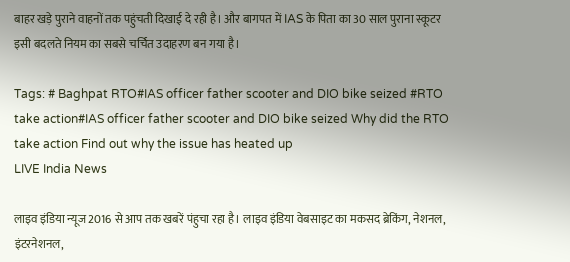बाहर खड़े पुराने वाहनों तक पहुंचती दिखाई दे रही है। और बागपत में IAS के पिता का 30 साल पुराना स्कूटर इसी बदलते नियम का सबसे चर्चित उदाहरण बन गया है।

Tags: # Baghpat RTO#IAS officer father scooter and DIO bike seized #RTO take action#IAS officer father scooter and DIO bike seized Why did the RTO take action Find out why the issue has heated up
LIVE India News

लाइव इंडिया न्यूज 2016 से आप तक खबरें पंहुचा रहा है। लाइव इंडिया वेबसाइट का मकसद ब्रेकिंग, नेशनल, इंटरनेशनल,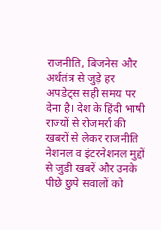राजनीति, बिजनेस और अर्थतंत्र से जुड़े हर अपडेट्स सही समय पर देना है। देश के हिंदी भाषी राज्यों से रोजमर्रा की खबरों से लेकर राजनीति नेशनल व इंटरनेशनल मुद्दों से जुडी खबरें और उनके पीछे छुपे सवालों को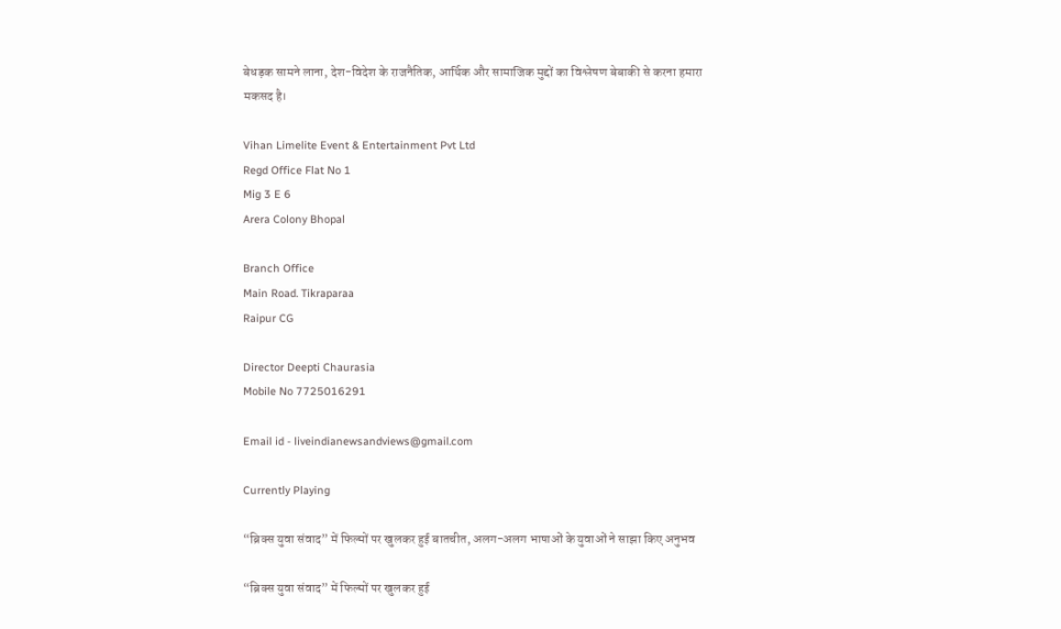बेधड़क सामने लाना, देश-विदेश के राजनैतिक, आर्थिक और सामाजिक मुद्दों का विश्लेषण बेबाकी से करना हमारा मकसद है।

Vihan Limelite Event & Entertainment Pvt Ltd
Regd Office Flat No 1
Mig 3 E 6
Arera Colony Bhopal

Branch Office
Main Road. Tikraparaa
Raipur CG

Director Deepti Chaurasia
Mobile No 7725016291

Email id - liveindianewsandviews@gmail.com

Currently Playing

“ब्रिक्स युवा संवाद” में फिल्मों पर खुलकर हुई बातचीत, अलग-अलग भाषाओं के युवाओं ने साझा किए अनुभव

“ब्रिक्स युवा संवाद” में फिल्मों पर खुलकर हुई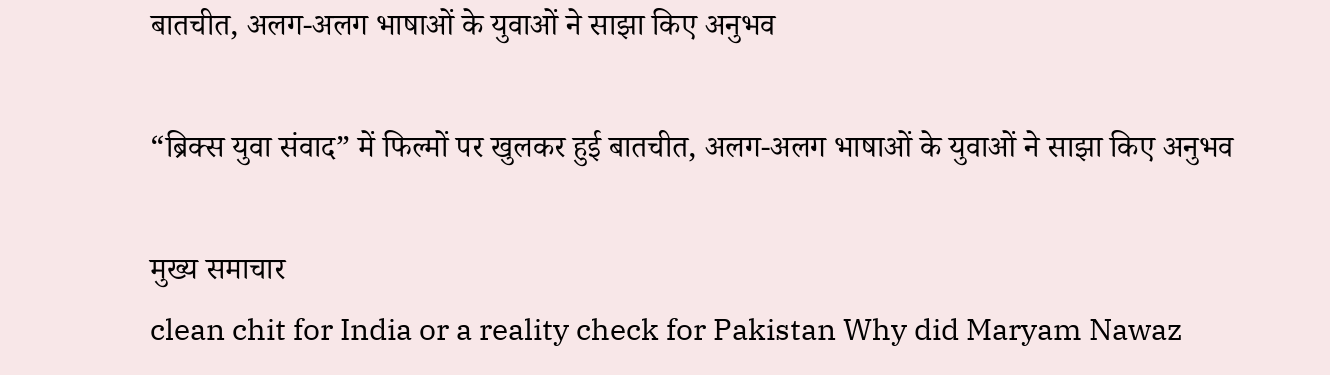बातचीत, अलग-अलग भाषाओं के युवाओं ने साझा किए अनुभव

“ब्रिक्स युवा संवाद” में फिल्मों पर खुलकर हुई बातचीत, अलग-अलग भाषाओं के युवाओं ने साझा किए अनुभव

मुख्य समाचार
clean chit for India or a reality check for Pakistan Why did Maryam Nawaz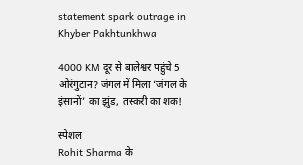statement spark outrage in Khyber Pakhtunkhwa

4000 KM दूर से बालेश्वर पहुंचे 5 ओरंगुटान? जंगल में मिला ‘जंगल के इंसानों’ का झुंड, तस्करी का शक!

स्पेशल
Rohit Sharma के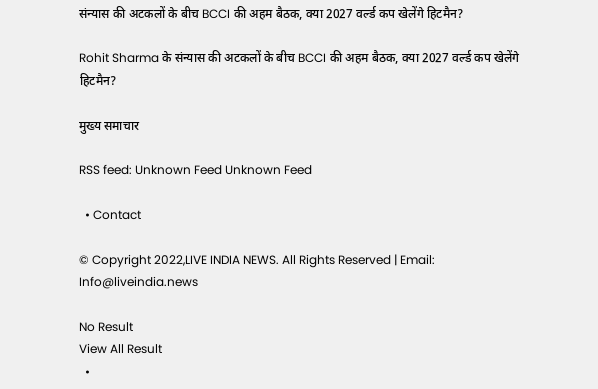संन्यास की अटकलों के बीच BCCI की अहम बैठक, क्या 2027 वर्ल्ड कप खेलेंगे हिटमैन?

Rohit Sharma के संन्यास की अटकलों के बीच BCCI की अहम बैठक, क्या 2027 वर्ल्ड कप खेलेंगे हिटमैन?

मुख्य समाचार

RSS feed: Unknown Feed Unknown Feed

  • Contact

© Copyright 2022,LIVE INDIA NEWS. All Rights Reserved | Email: Info@liveindia.news

No Result
View All Result
  •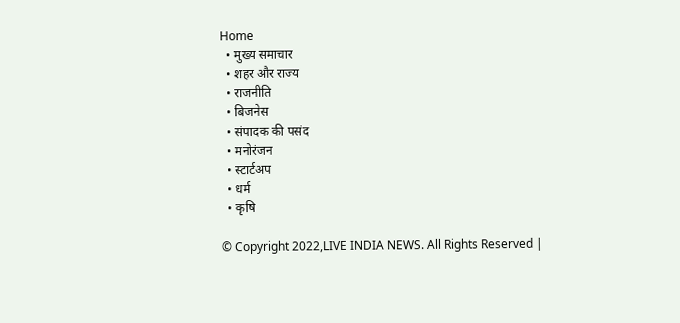Home
  • मुख्य समाचार
  • शहर और राज्य
  • राजनीति
  • बिजनेस
  • संपादक की पसंद
  • मनोरंजन
  • स्टार्टअप
  • धर्म
  • कृषि

© Copyright 2022,LIVE INDIA NEWS. All Rights Reserved |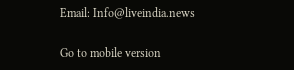Email: Info@liveindia.news

Go to mobile version